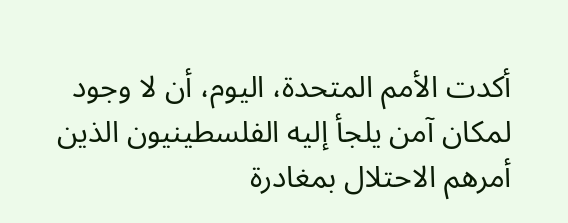أكدت الأمم المتحدة، اليوم، أن لا وجود لمكان آمن يلجأ إليه الفلسطينيون الذين أمرهم الاحتلال بمغادرة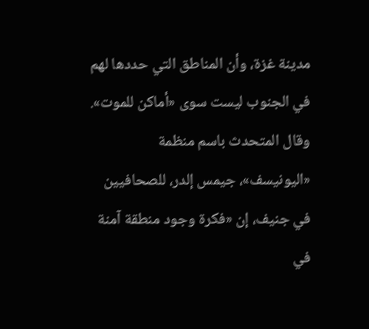مدينة غزة، وأن المناطق التي حددها لهم في الجنوب ليست سوى «أماكن للموت».
وقال المتحدث باسم منظمة «اليونيسف»، جيمس إلدر، للصحافيين في جنيف، إن «فكرة وجود منطقة آمنة في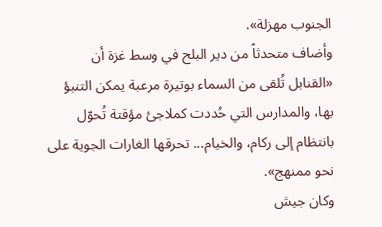الجنوب مهزلة».
وأضاف متحدثاً من دير البلح في وسط غزة أن «القنابل تُلقى من السماء بوتيرة مرعبة يمكن التنبؤ بها، والمدارس التي حُددت كملاجئ مؤقتة تُحوّل بانتظام إلى ركام، والخيام... تحرقها الغارات الجوية على نحو ممنهج».
وكان جيش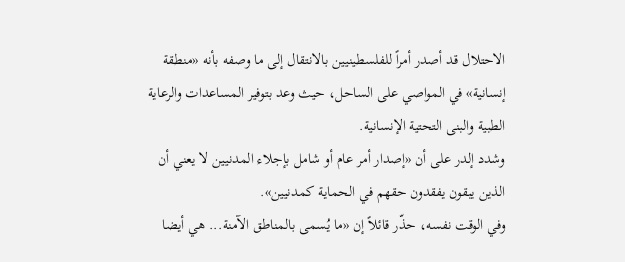الاحتلال قد أصدر أمراً للفلسطينيين بالانتقال إلى ما وصفه بأنه «منطقة إنسانية» في المواصي على الساحل، حيث وعد بتوفير المساعدات والرعاية الطبية والبنى التحتية الإنسانية.
وشدد إلدر على أن «إصدار أمر عام أو شامل بإجلاء المدنيين لا يعني أن الذين يبقون يفقدون حقهم في الحماية كمدنيين».
وفي الوقت نفسه، حذّر قائلاً إن «ما يُسمى بالمناطق الآمنة... هي أيضا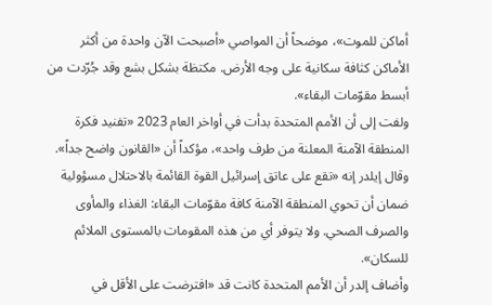أماكن للموت»، موضحاً أن المواصي «أصبحت الآن واحدة من أكثر الأماكن كثافة سكانية على وجه الأرض. مكتظة بشكل بشع وقد جُرّدت من أبسط مقوّمات البقاء».
ولفت إلى أن الأمم المتحدة بدأت في أواخر العام 2023 «تفنيد فكرة المنطقة الآمنة المعلنة من طرف واحد»، مؤكداً أن «القانون واضح جداً».
وقال إيلدر إنه «تقع على عاتق إسرائيل القوة القائمة بالاحتلال مسؤولية ضمان أن تحوي المنطقة الآمنة كافة مقوّمات البقاء: الغذاء والمأوى والصرف الصحي. ولا يتوفر أي من هذه المقومات بالمستوى الملائم للسكان».
وأضاف إلدر أن الأمم المتحدة كانت قد «افترضت على الأقل في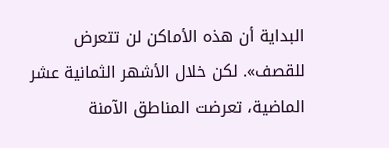البداية أن هذه الأماكن لن تتعرض للقصف». لكن خلال الأشهر الثمانية عشر الماضية، تعرضت المناطق الآمنة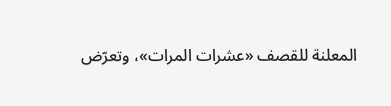المعلنة للقصف «عشرات المرات»، وتعرّض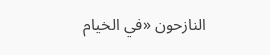النازحون «في الخيام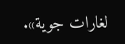لغارات جوية».